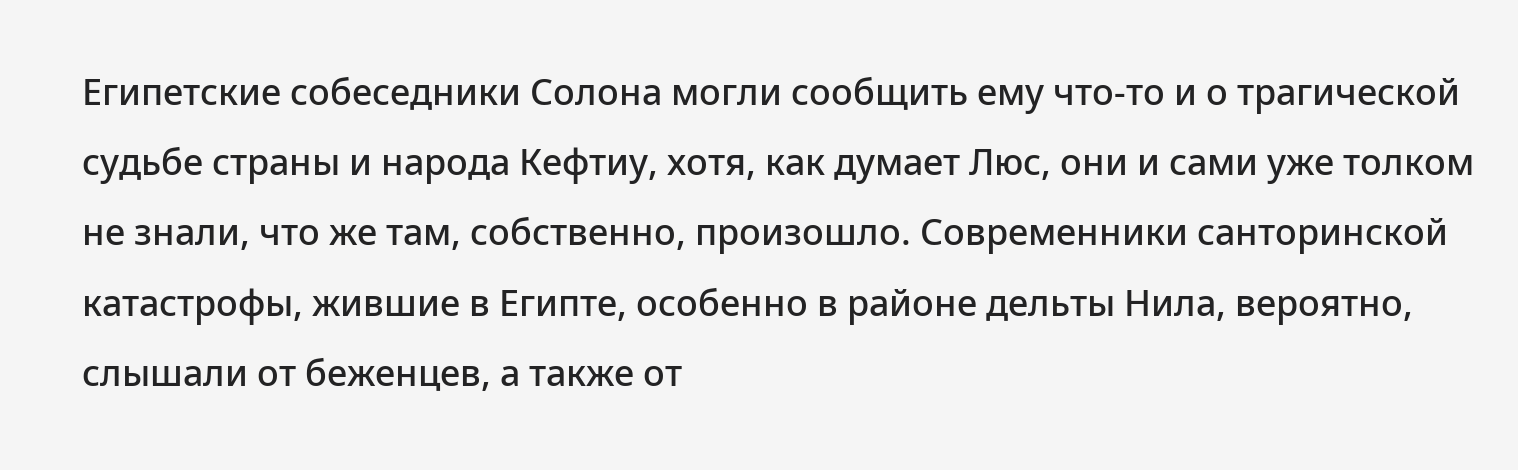Египетские собеседники Солона могли сообщить ему что-то и о трагической судьбе страны и народа Кефтиу, хотя, как думает Люс, они и сами уже толком не знали, что же там, собственно, произошло. Современники санторинской катастрофы, жившие в Египте, особенно в районе дельты Нила, вероятно, слышали от беженцев, а также от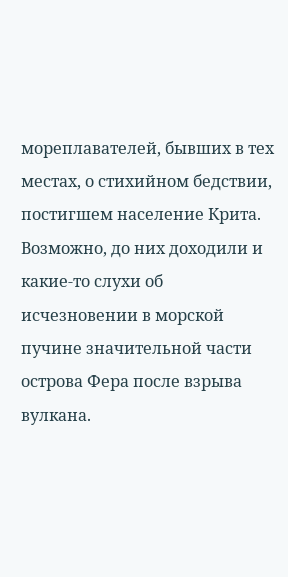мореплавателей, бывших в тех местах, о стихийном бедствии, постигшем население Крита. Возможно, до них доходили и какие-то слухи об исчезновении в морской пучине значительной части острова Фера после взрыва вулкана.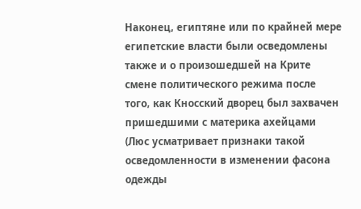Наконец, египтяне или по крайней мере египетские власти были осведомлены также и о произошедшей на Крите смене политического режима после того, как Кносский дворец был захвачен пришедшими с материка ахейцами (Люс усматривает признаки такой осведомленности в изменении фасона одежды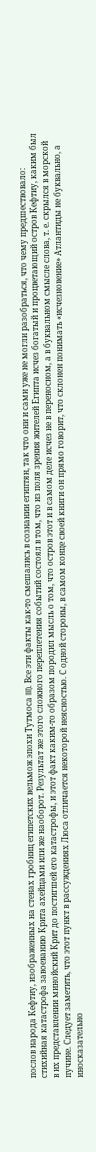послов народа Кефтиу, изображенных на стенах гробниц египетских вельмож эпохи Тутмоса III). Все эти факты как-то смешались в сознании египтян, так что они и сами уже не могли разобраться, что чему предшествовало: стихийная катастрофа завоеванию Крита ахейцами или же наоборот. Результат же этого сложного переплетения событий состоял в том, что из поля зрения жителей Египта исчез богатый и процветающий остров Кефтиу, каким был в их представлении минойский Крит до постигшей его катастрофы, и этот факт каким-то образом породил мысль о том, что остров этот и в самом деле исчез не в переносном, а в буквальном смысле слова, т. е. скрылся в морской пучине. Следует заметить, что этот пункт в рассуждениях Люса отличается некоторой неясностью. С одной стороны, в самом конце своей книги он прямо говорит, что склонен понимать «исчезновение» Атлантиды не буквально, а иносказательно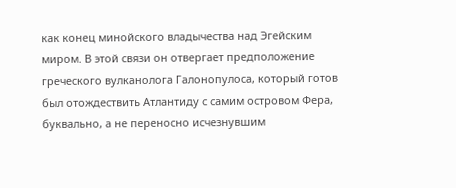как конец минойского владычества над Эгейским миром. В этой связи он отвергает предположение греческого вулканолога Галонопулоса, который готов был отождествить Атлантиду с самим островом Фера, буквально, а не переносно исчезнувшим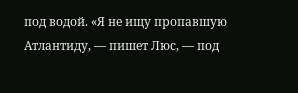под водой. «Я не ищу пропавшую Атлантиду, — пишет Люс, — под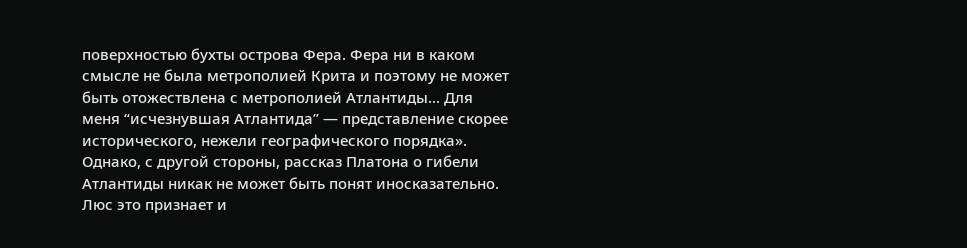поверхностью бухты острова Фера. Фера ни в каком смысле не была метрополией Крита и поэтому не может быть отожествлена с метрополией Атлантиды... Для меня “исчезнувшая Атлантида” — представление скорее исторического, нежели географического порядка». Однако, с другой стороны, рассказ Платона о гибели Атлантиды никак не может быть понят иносказательно. Люс это признает и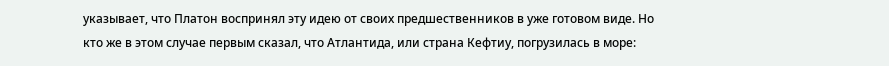указывает, что Платон воспринял эту идею от своих предшественников в уже готовом виде. Но кто же в этом случае первым сказал, что Атлантида, или страна Кефтиу, погрузилась в море: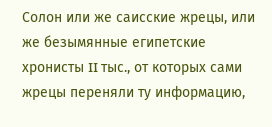Солон или же саисские жрецы, или же безымянные египетские хронисты II тыс., от которых сами жрецы переняли ту информацию,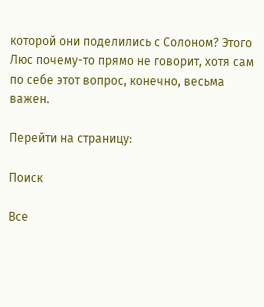которой они поделились с Солоном? Этого Люс почему-то прямо не говорит, хотя сам по себе этот вопрос, конечно, весьма важен.

Перейти на страницу:

Поиск

Все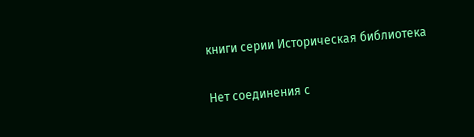книги серии Историческая библиотека

Нет соединения с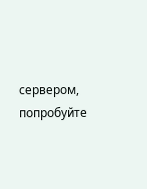сервером, попробуйте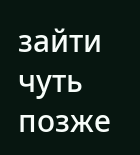зайти чуть позже